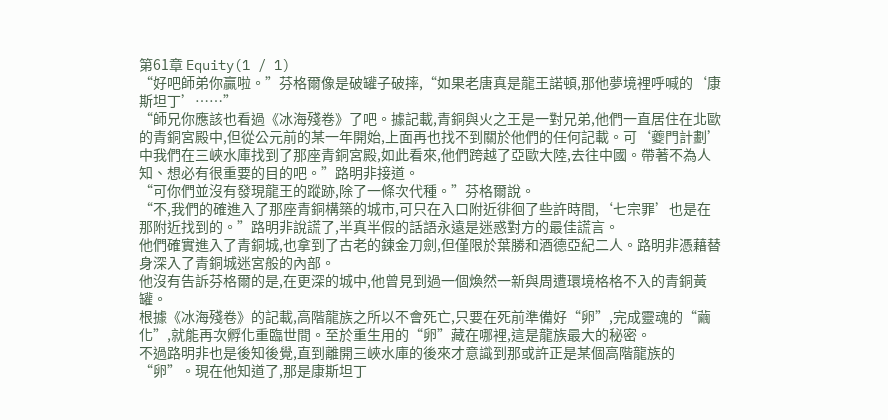第61章 Equity(1 / 1)
“好吧師弟你贏啦。”芬格爾像是破罐子破摔,“如果老唐真是龍王諾頓,那他夢境裡呼喊的‘康斯坦丁’……”
“師兄你應該也看過《冰海殘卷》了吧。據記載,青銅與火之王是一對兄弟,他們一直居住在北歐的青銅宮殿中,但從公元前的某一年開始,上面再也找不到關於他們的任何記載。可‘夔門計劃’中我們在三峽水庫找到了那座青銅宮殿,如此看來,他們跨越了亞歐大陸,去往中國。帶著不為人知、想必有很重要的目的吧。”路明非接道。
“可你們並沒有發現龍王的蹤跡,除了一條次代種。”芬格爾說。
“不,我們的確進入了那座青銅構築的城市,可只在入口附近徘徊了些許時間,‘七宗罪’也是在那附近找到的。”路明非說謊了,半真半假的話語永遠是迷惑對方的最佳謊言。
他們確實進入了青銅城,也拿到了古老的鍊金刀劍,但僅限於葉勝和酒德亞紀二人。路明非憑藉替身深入了青銅城迷宮般的內部。
他沒有告訴芬格爾的是,在更深的城中,他曾見到過一個煥然一新與周遭環境格格不入的青銅黃罐。
根據《冰海殘卷》的記載,高階龍族之所以不會死亡,只要在死前準備好“卵”,完成靈魂的“繭化”,就能再次孵化重臨世間。至於重生用的“卵”藏在哪裡,這是龍族最大的秘密。
不過路明非也是後知後覺,直到離開三峽水庫的後來才意識到那或許正是某個高階龍族的“卵”。現在他知道了,那是康斯坦丁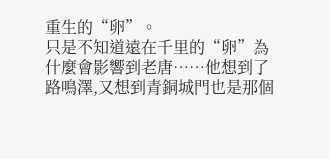重生的“卵”。
只是不知道遠在千里的“卵”為什麼會影響到老唐……他想到了路鳴澤,又想到青銅城門也是那個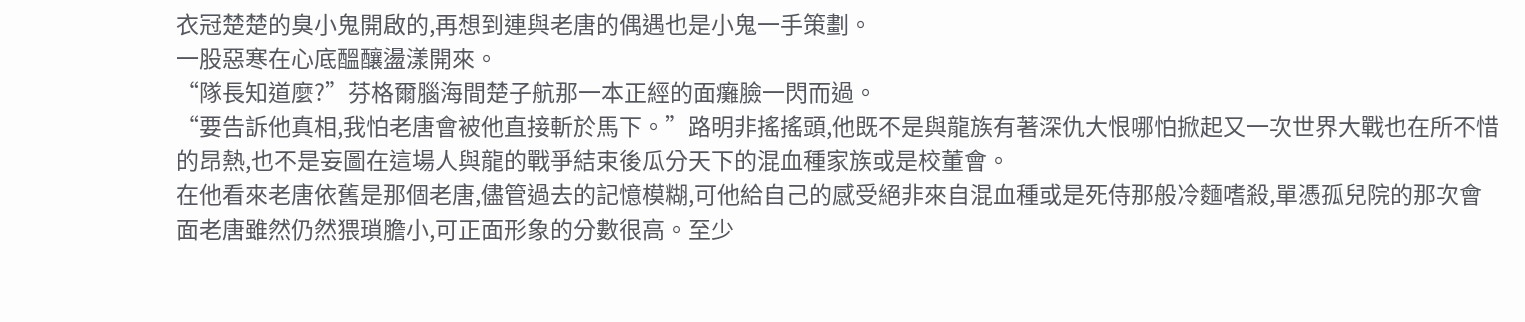衣冠楚楚的臭小鬼開啟的,再想到連與老唐的偶遇也是小鬼一手策劃。
一股惡寒在心底醞釀盪漾開來。
“隊長知道麼?”芬格爾腦海間楚子航那一本正經的面癱臉一閃而過。
“要告訴他真相,我怕老唐會被他直接斬於馬下。”路明非搖搖頭,他既不是與龍族有著深仇大恨哪怕掀起又一次世界大戰也在所不惜的昂熱,也不是妄圖在這場人與龍的戰爭結束後瓜分天下的混血種家族或是校董會。
在他看來老唐依舊是那個老唐,儘管過去的記憶模糊,可他給自己的感受絕非來自混血種或是死侍那般冷麵嗜殺,單憑孤兒院的那次會面老唐雖然仍然猥瑣膽小,可正面形象的分數很高。至少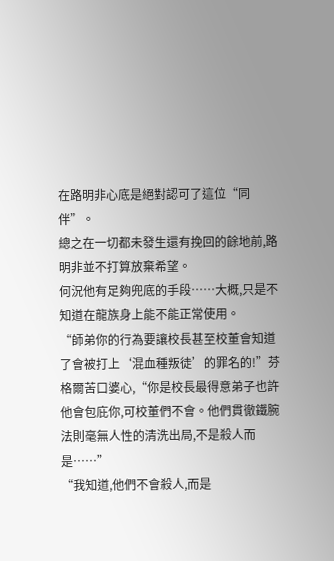在路明非心底是絕對認可了這位“同伴”。
總之在一切都未發生還有挽回的餘地前,路明非並不打算放棄希望。
何況他有足夠兜底的手段……大概,只是不知道在龍族身上能不能正常使用。
“師弟你的行為要讓校長甚至校董會知道了會被打上‘混血種叛徒’的罪名的!”芬格爾苦口婆心,“你是校長最得意弟子也許他會包庇你,可校董們不會。他們貫徹鐵腕法則毫無人性的清洗出局,不是殺人而是……”
“我知道,他們不會殺人,而是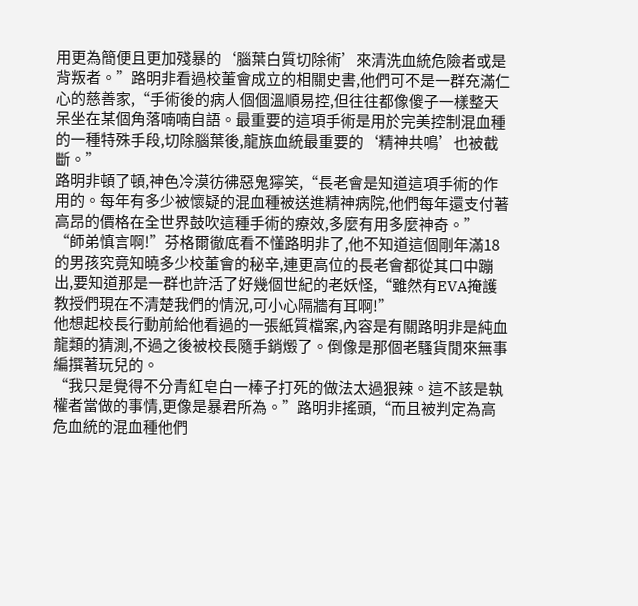用更為簡便且更加殘暴的‘腦葉白質切除術’來清洗血統危險者或是背叛者。”路明非看過校董會成立的相關史書,他們可不是一群充滿仁心的慈善家,“手術後的病人個個溫順易控,但往往都像傻子一樣整天呆坐在某個角落喃喃自語。最重要的這項手術是用於完美控制混血種的一種特殊手段,切除腦葉後,龍族血統最重要的‘精神共鳴’也被截斷。”
路明非頓了頓,神色冷漠彷彿惡鬼獰笑,“長老會是知道這項手術的作用的。每年有多少被懷疑的混血種被送進精神病院,他們每年還支付著高昂的價格在全世界鼓吹這種手術的療效,多麼有用多麼神奇。”
“師弟慎言啊!”芬格爾徹底看不懂路明非了,他不知道這個剛年滿18的男孩究竟知曉多少校董會的秘辛,連更高位的長老會都從其口中蹦出,要知道那是一群也許活了好幾個世紀的老妖怪,“雖然有EVA掩護教授們現在不清楚我們的情況,可小心隔牆有耳啊!”
他想起校長行動前給他看過的一張紙質檔案,內容是有關路明非是純血龍類的猜測,不過之後被校長隨手銷燬了。倒像是那個老騷貨閒來無事編撰著玩兒的。
“我只是覺得不分青紅皂白一棒子打死的做法太過狠辣。這不該是執權者當做的事情,更像是暴君所為。”路明非搖頭,“而且被判定為高危血統的混血種他們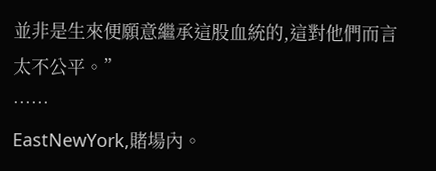並非是生來便願意繼承這股血統的,這對他們而言太不公平。”
……
EastNewYork,賭場內。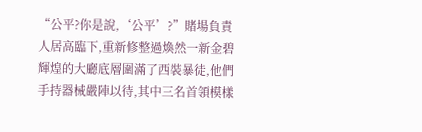“公平?你是說,‘公平’?”賭場負責人居高臨下,重新修整過煥然一新金碧輝煌的大廳底層圍滿了西裝暴徒,他們手持器械嚴陣以待,其中三名首領模樣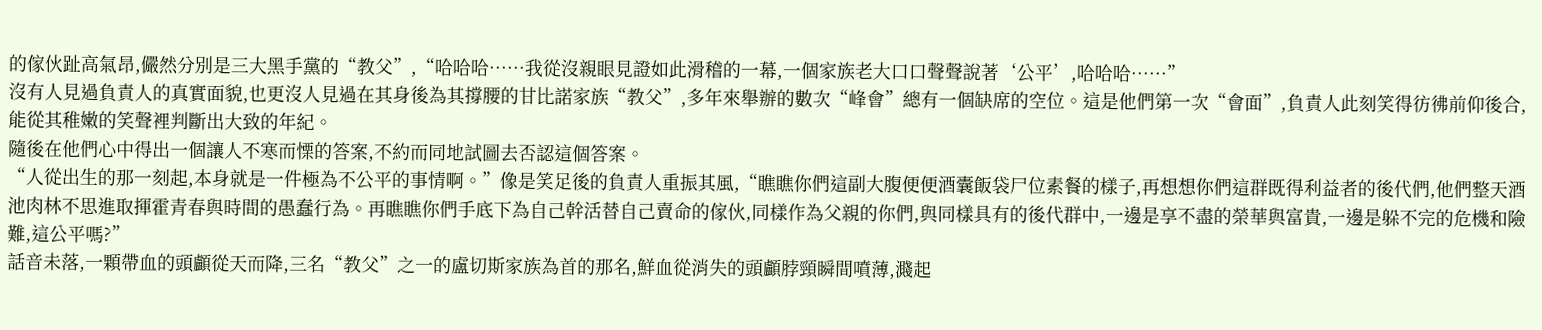的傢伙趾高氣昂,儼然分別是三大黑手黨的“教父”,“哈哈哈……我從沒親眼見證如此滑稽的一幕,一個家族老大口口聲聲說著‘公平’,哈哈哈……”
沒有人見過負責人的真實面貌,也更沒人見過在其身後為其撐腰的甘比諾家族“教父”,多年來舉辦的數次“峰會”總有一個缺席的空位。這是他們第一次“會面”,負責人此刻笑得彷彿前仰後合,能從其稚嫩的笑聲裡判斷出大致的年紀。
隨後在他們心中得出一個讓人不寒而慄的答案,不約而同地試圖去否認這個答案。
“人從出生的那一刻起,本身就是一件極為不公平的事情啊。”像是笑足後的負責人重振其風,“瞧瞧你們這副大腹便便酒囊飯袋尸位素餐的樣子,再想想你們這群既得利益者的後代們,他們整天酒池肉林不思進取揮霍青春與時間的愚蠢行為。再瞧瞧你們手底下為自己幹活替自己賣命的傢伙,同樣作為父親的你們,與同樣具有的後代群中,一邊是享不盡的榮華與富貴,一邊是躲不完的危機和險難,這公平嗎?”
話音未落,一顆帶血的頭顱從天而降,三名“教父”之一的盧切斯家族為首的那名,鮮血從消失的頭顱脖頸瞬間噴薄,濺起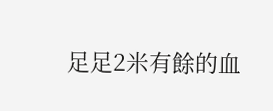足足2米有餘的血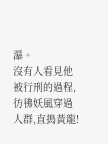瀑。
沒有人看見他被行刑的過程,彷彿妖風穿過人群,直搗黃龍!